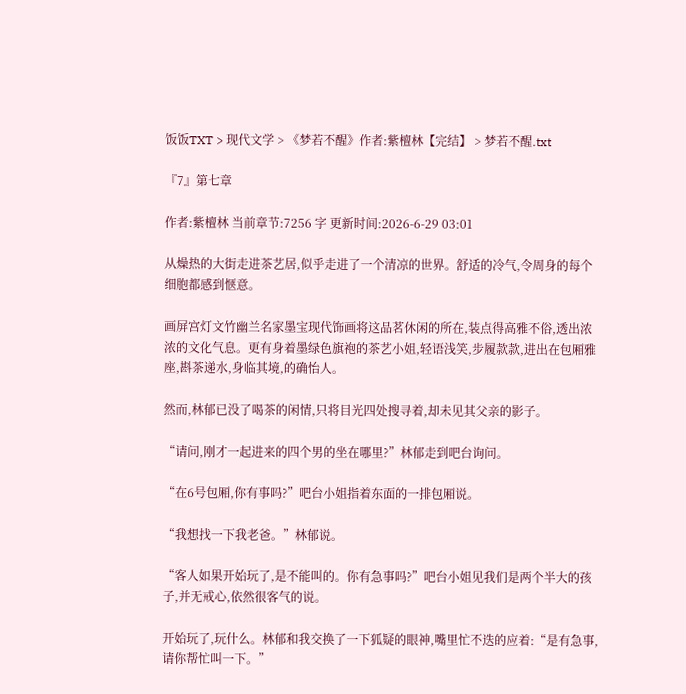饭饭TXT > 现代文学 > 《梦若不醒》作者:紫檀林【完结】 > 梦若不醒.txt

『7』第七章

作者:紫檀林 当前章节:7256 字 更新时间:2026-6-29 03:01

从燥热的大街走进茶艺居,似乎走进了一个清凉的世界。舒适的冷气,令周身的每个细胞都感到惬意。

画屏宫灯文竹幽兰名家墨宝现代饰画将这品茗休闲的所在,装点得高雅不俗,透出浓浓的文化气息。更有身着墨绿色旗袍的茶艺小姐,轻语浅笑,步履款款,进出在包厢雅座,斟茶递水,身临其境,的确怡人。

然而,林郁已没了喝茶的闲情,只将目光四处搜寻着,却未见其父亲的影子。

“请问,刚才一起进来的四个男的坐在哪里?”林郁走到吧台询问。

“在6号包厢,你有事吗?”吧台小姐指着东面的一排包厢说。

“我想找一下我老爸。”林郁说。

“客人如果开始玩了,是不能叫的。你有急事吗?”吧台小姐见我们是两个半大的孩子,并无戒心,依然很客气的说。

开始玩了,玩什么。林郁和我交换了一下狐疑的眼神,嘴里忙不迭的应着:“是有急事,请你帮忙叫一下。”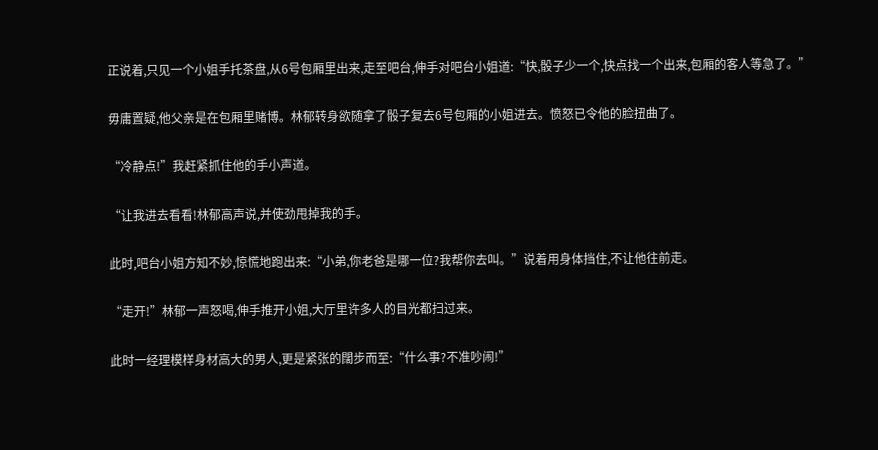正说着,只见一个小姐手托茶盘,从6号包厢里出来,走至吧台,伸手对吧台小姐道:“快,骰子少一个,快点找一个出来,包厢的客人等急了。”

毋庸置疑,他父亲是在包厢里赌博。林郁转身欲随拿了骰子复去6号包厢的小姐进去。愤怒已令他的脸扭曲了。

“冷静点!”我赶紧抓住他的手小声道。

“让我进去看看!林郁高声说,并使劲甩掉我的手。

此时,吧台小姐方知不妙,惊慌地跑出来:“小弟,你老爸是哪一位?我帮你去叫。”说着用身体挡住,不让他往前走。

“走开!”林郁一声怒喝,伸手推开小姐,大厅里许多人的目光都扫过来。

此时一经理模样身材高大的男人,更是紧张的闊步而至:“什么事?不准吵闹!”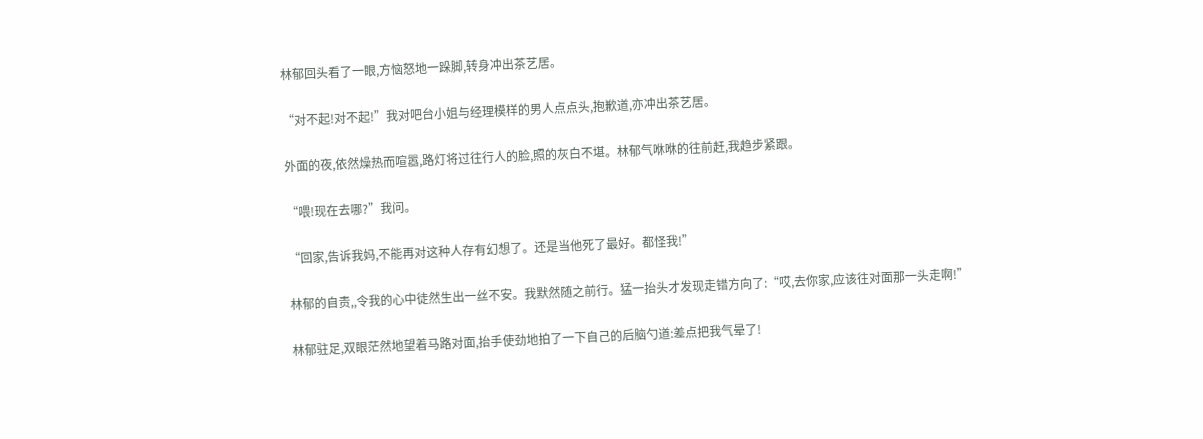林郁回头看了一眼,方恼怒地一跺脚,转身冲出茶艺居。

“对不起!对不起!”我对吧台小姐与经理模样的男人点点头,抱歉道,亦冲出茶艺居。

外面的夜,依然燥热而喧嚣,路灯将过往行人的脸,照的灰白不堪。林郁气咻咻的往前赶,我趋步紧跟。

“喂!现在去哪?”我问。

“回家,告诉我妈,不能再对这种人存有幻想了。还是当他死了最好。都怪我!”

林郁的自责,,令我的心中徒然生出一丝不安。我默然随之前行。猛一抬头才发现走错方向了:“哎,去你家,应该往对面那一头走啊!”

林郁驻足,双眼茫然地望着马路对面,抬手使劲地拍了一下自己的后脑勺道:差点把我气晕了!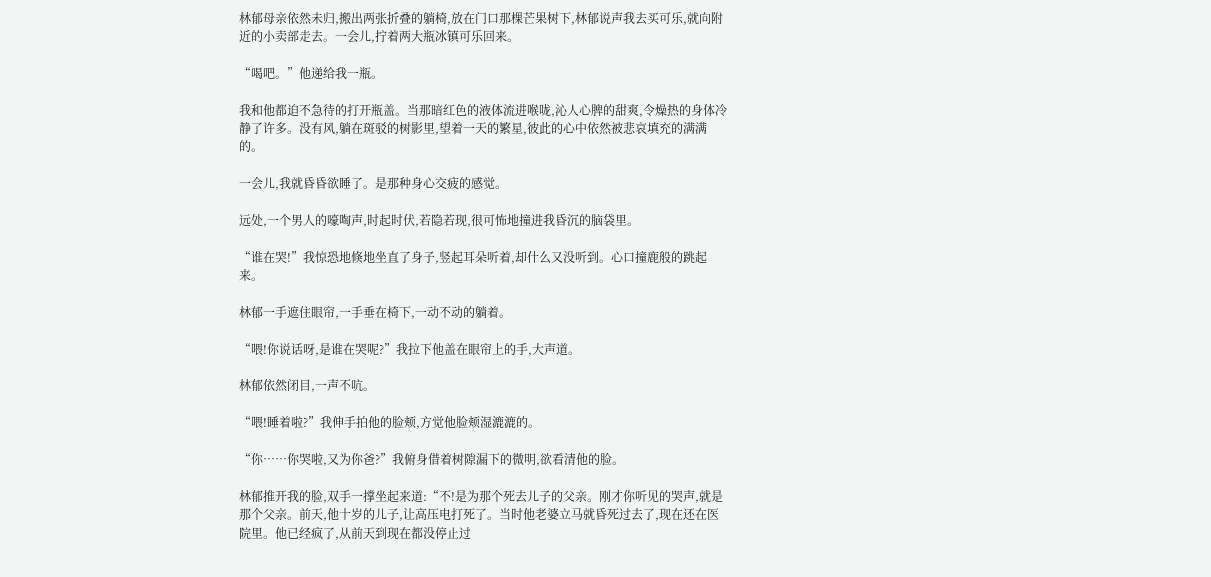林郁母亲依然未归,搬出两张折叠的躺椅,放在门口那棵芒果树下,林郁说声我去买可乐,就向附近的小卖部走去。一会儿,拧着两大瓶冰镇可乐回来。

“喝吧。”他递给我一瓶。

我和他都迫不急待的打开瓶盖。当那暗红色的液体流进喉咙,沁人心脾的甜爽,令燥热的身体冷静了许多。没有风,躺在斑驳的树影里,望着一天的繁星,彼此的心中依然被悲哀填充的满满的。

一会儿,我就昏昏欲睡了。是那种身心交疲的感觉。

远处,一个男人的嚎啕声,时起时伏,若隐若现,很可怖地撞进我昏沉的脑袋里。

“谁在哭!”我惊恐地倏地坐直了身子,竖起耳朵听着,却什么又没听到。心口撞鹿般的跳起来。

林郁一手遮住眼帘,一手垂在椅下,一动不动的躺着。

“喂!你说话呀,是谁在哭呢?”我拉下他盖在眼帘上的手,大声道。

林郁依然闭目,一声不吭。

“喂!睡着啦?”我伸手拍他的脸颊,方觉他脸颊湿漉漉的。

“你……你哭啦,又为你爸?”我俯身借着树隙漏下的微明,欲看清他的脸。

林郁推开我的脸,双手一撑坐起来道:“不!是为那个死去儿子的父亲。刚才你听见的哭声,就是那个父亲。前天,他十岁的儿子,让高压电打死了。当时他老婆立马就昏死过去了,现在还在医院里。他已经疯了,从前天到现在都没停止过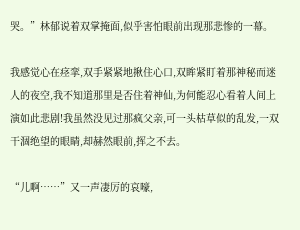哭。”林郁说着双掌掩面,似乎害怕眼前出现那悲惨的一幕。

我感觉心在痉挛,双手紧紧地揪住心口,双眸紧盯着那神秘而迷人的夜空,我不知道那里是否住着神仙,为何能忍心看着人间上演如此悲剧!我虽然没见过那疯父亲,可一头枯草似的乱发,一双干涸绝望的眼睛,却赫然眼前,挥之不去。

“儿啊……”又一声凄厉的哀嚎,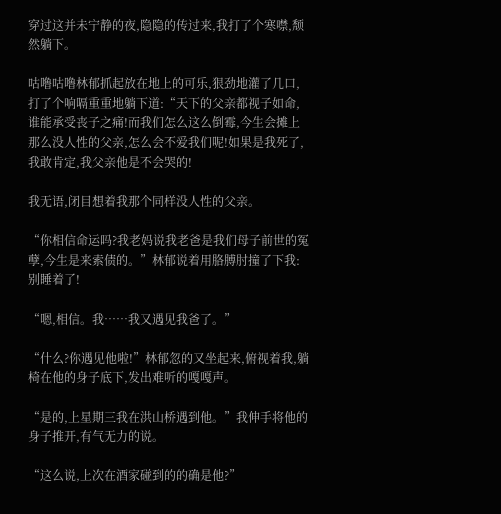穿过这并未宁静的夜,隐隐的传过来,我打了个寒噤,颓然躺下。

咕噜咕噜林郁抓起放在地上的可乐,狠劲地灌了几口,打了个响嗝重重地躺下道:“天下的父亲都视子如命,谁能承受丧子之痛!而我们怎么这么倒霉,今生会摊上那么没人性的父亲,怎么会不爱我们呢!如果是我死了,我敢肯定,我父亲他是不会哭的!

我无语,闭目想着我那个同样没人性的父亲。

“你相信命运吗?我老妈说我老爸是我们母子前世的冤孽,今生是来索债的。”林郁说着用胳膊肘撞了下我:别睡着了!

“嗯,相信。我……我又遇见我爸了。”

“什么?你遇见他啦!”林郁忽的又坐起来,俯视着我,躺椅在他的身子底下,发出难听的嘎嘎声。

“是的,上星期三我在洪山桥遇到他。”我伸手将他的身子推开,有气无力的说。

“这么说,上次在酒家碰到的的确是他?”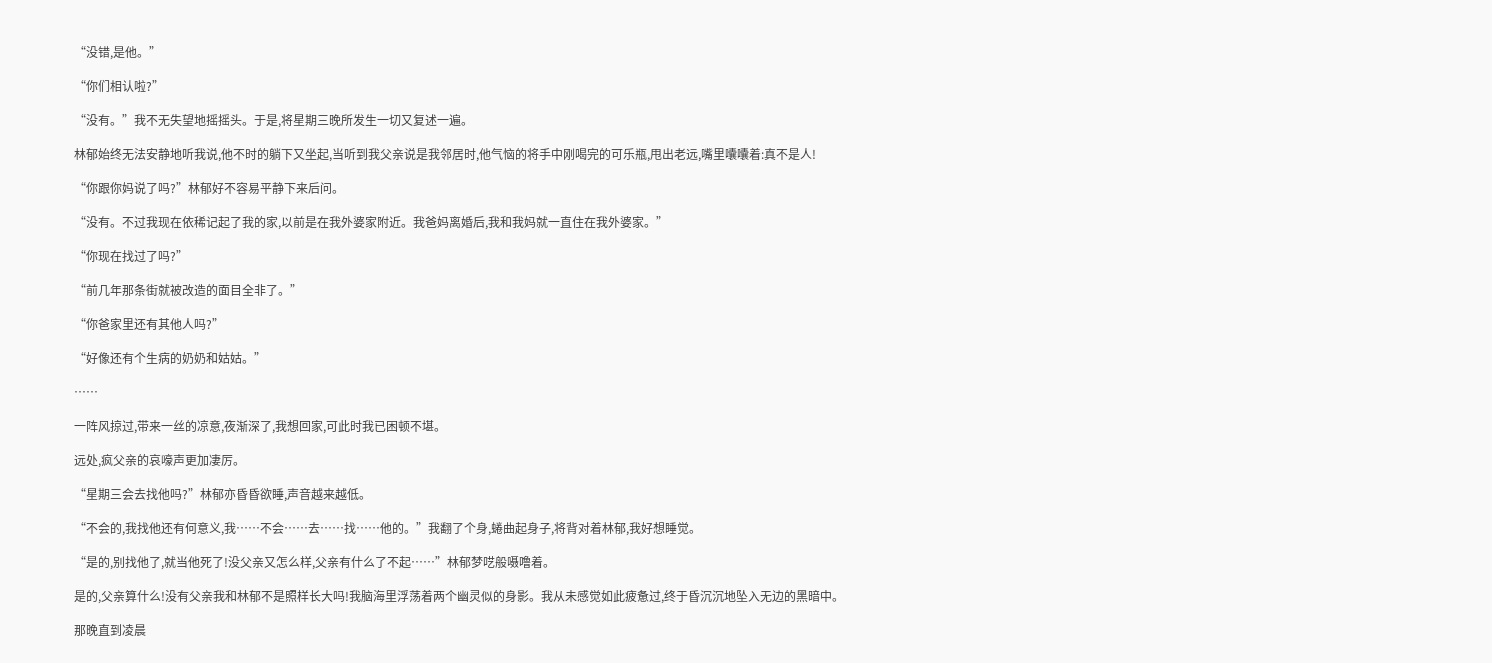“没错,是他。”

“你们相认啦?”

“没有。”我不无失望地摇摇头。于是,将星期三晚所发生一切又复述一遍。

林郁始终无法安静地听我说,他不时的躺下又坐起,当听到我父亲说是我邻居时,他气恼的将手中刚喝完的可乐瓶,甩出老远,嘴里囔囔着:真不是人!

“你跟你妈说了吗?”林郁好不容易平静下来后问。

“没有。不过我现在依稀记起了我的家,以前是在我外婆家附近。我爸妈离婚后,我和我妈就一直住在我外婆家。”

“你现在找过了吗?”

“前几年那条街就被改造的面目全非了。”

“你爸家里还有其他人吗?”

“好像还有个生病的奶奶和姑姑。”

……

一阵风掠过,带来一丝的凉意,夜渐深了,我想回家,可此时我已困顿不堪。

远处,疯父亲的哀嚎声更加凄厉。

“星期三会去找他吗?”林郁亦昏昏欲睡,声音越来越低。

“不会的,我找他还有何意义,我……不会……去……找……他的。”我翻了个身,蜷曲起身子,将背对着林郁,我好想睡觉。

“是的,别找他了,就当他死了!没父亲又怎么样,父亲有什么了不起……”林郁梦呓般嗫噜着。

是的,父亲算什么!没有父亲我和林郁不是照样长大吗!我脑海里浮荡着两个幽灵似的身影。我从未感觉如此疲惫过,终于昏沉沉地坠入无边的黑暗中。

那晚直到凌晨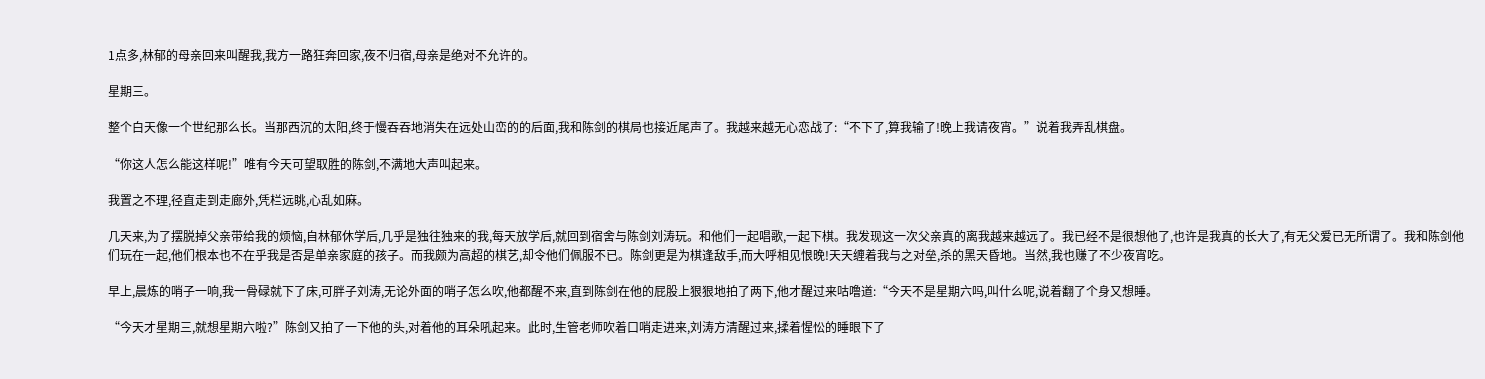1点多,林郁的母亲回来叫醒我,我方一路狂奔回家,夜不归宿,母亲是绝对不允许的。

星期三。

整个白天像一个世纪那么长。当那西沉的太阳,终于慢吞吞地消失在远处山峦的的后面,我和陈剑的棋局也接近尾声了。我越来越无心恋战了:“不下了,算我输了!晚上我请夜宵。”说着我弄乱棋盘。

“你这人怎么能这样呢!”唯有今天可望取胜的陈剑,不满地大声叫起来。

我置之不理,径直走到走廊外,凭栏远眺,心乱如麻。

几天来,为了摆脱掉父亲带给我的烦恼,自林郁休学后,几乎是独往独来的我,每天放学后,就回到宿舍与陈剑刘涛玩。和他们一起唱歌,一起下棋。我发现这一次父亲真的离我越来越远了。我已经不是很想他了,也许是我真的长大了,有无父爱已无所谓了。我和陈剑他们玩在一起,他们根本也不在乎我是否是单亲家庭的孩子。而我颇为高超的棋艺,却令他们佩服不已。陈剑更是为棋逢敌手,而大呼相见恨晚!天天缠着我与之对垒,杀的黑天昏地。当然,我也赚了不少夜宵吃。

早上,晨炼的哨子一响,我一骨碌就下了床,可胖子刘涛,无论外面的哨子怎么吹,他都醒不来,直到陈剑在他的屁股上狠狠地拍了两下,他才醒过来咕噜道:“今天不是星期六吗,叫什么呢,说着翻了个身又想睡。

“今天才星期三,就想星期六啦?”陈剑又拍了一下他的头,对着他的耳朵吼起来。此时,生管老师吹着口哨走进来,刘涛方清醒过来,揉着惺忪的睡眼下了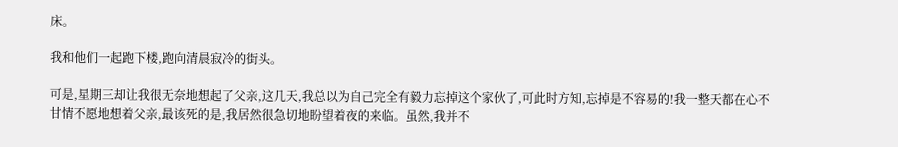床。

我和他们一起跑下楼,跑向清晨寂冷的街头。

可是,星期三却让我很无奈地想起了父亲,这几天,我总以为自己完全有毅力忘掉这个家伙了,可此时方知,忘掉是不容易的!我一整天都在心不甘情不愿地想着父亲,最该死的是,我居然很急切地盼望着夜的来临。虽然,我并不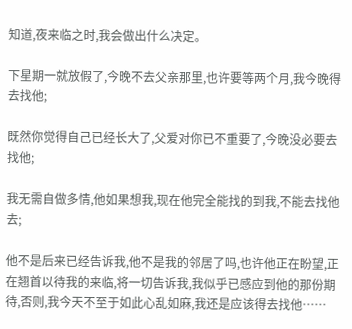知道,夜来临之时,我会做出什么决定。

下星期一就放假了,今晚不去父亲那里,也许要等两个月,我今晚得去找他;

既然你觉得自己已经长大了,父爱对你已不重要了,今晚没必要去找他;

我无需自做多情,他如果想我,现在他完全能找的到我,不能去找他去;

他不是后来已经告诉我,他不是我的邻居了吗,也许他正在盼望,正在翘首以待我的来临,将一切告诉我,我似乎已感应到他的那份期待,否则,我今天不至于如此心乱如麻,我还是应该得去找他……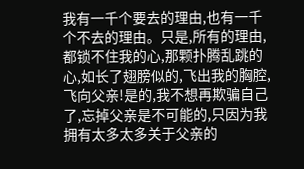我有一千个要去的理由,也有一千个不去的理由。只是,所有的理由,都锁不住我的心,那颗扑腾乱跳的心,如长了翅膀似的,飞出我的胸腔,飞向父亲!是的,我不想再欺骗自己了,忘掉父亲是不可能的,只因为我拥有太多太多关于父亲的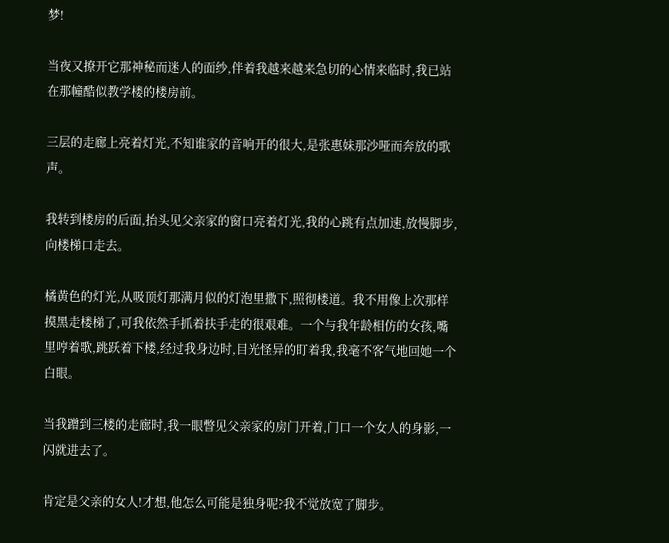梦!

当夜又撩开它那神秘而迷人的面纱,伴着我越来越来急切的心情来临时,我已站在那幢酷似教学楼的楼房前。

三层的走廊上亮着灯光,不知谁家的音响开的很大,是张惠妹那沙哑而奔放的歌声。

我转到楼房的后面,抬头见父亲家的窗口亮着灯光,我的心跳有点加速,放慢脚步,向楼梯口走去。

橘黄色的灯光,从吸顶灯那满月似的灯泡里撒下,照彻楼道。我不用像上次那样摸黑走楼梯了,可我依然手抓着扶手走的很艰难。一个与我年龄相仿的女孩,嘴里哼着歌,跳跃着下楼,经过我身边时,目光怪异的盯着我,我毫不客气地回她一个白眼。

当我蹭到三楼的走廊时,我一眼瞥见父亲家的房门开着,门口一个女人的身影,一闪就进去了。

肯定是父亲的女人!才想,他怎么可能是独身呢?我不觉放宽了脚步。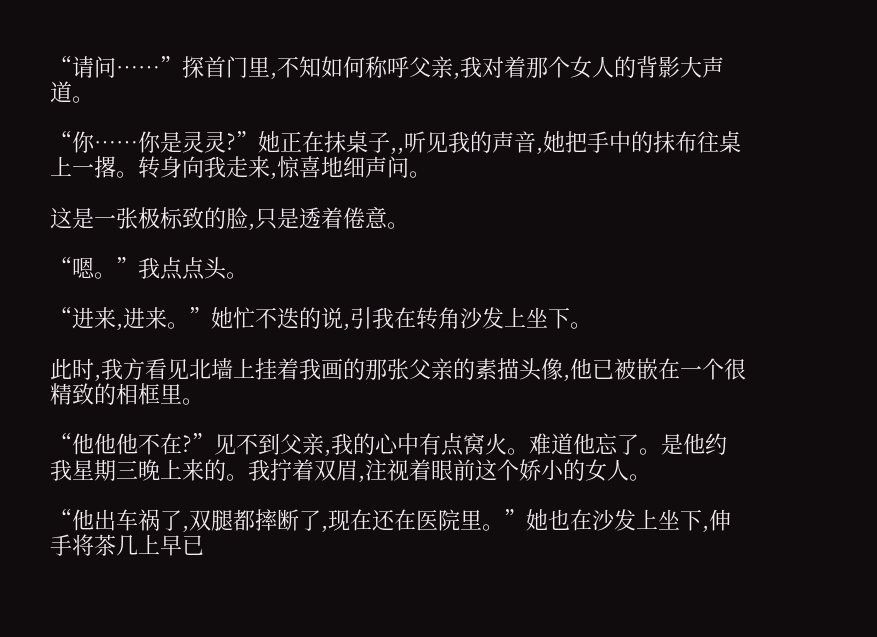“请问……”探首门里,不知如何称呼父亲,我对着那个女人的背影大声道。

“你……你是灵灵?”她正在抹桌子,,听见我的声音,她把手中的抹布往桌上一撂。转身向我走来,惊喜地细声问。

这是一张极标致的脸,只是透着倦意。

“嗯。”我点点头。

“进来,进来。”她忙不迭的说,引我在转角沙发上坐下。

此时,我方看见北墙上挂着我画的那张父亲的素描头像,他已被嵌在一个很精致的相框里。

“他他他不在?”见不到父亲,我的心中有点窝火。难道他忘了。是他约我星期三晚上来的。我拧着双眉,注视着眼前这个娇小的女人。

“他出车祸了,双腿都摔断了,现在还在医院里。”她也在沙发上坐下,伸手将茶几上早已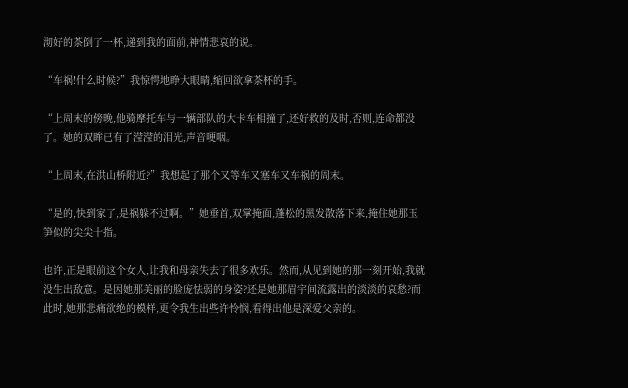沏好的茶倒了一杯,递到我的面前,神情悲哀的说。

“车祸!什么时候?”我惊愕地睁大眼睛,缩回欲拿茶杯的手。

“上周末的傍晚,他骑摩托车与一辆部队的大卡车相撞了,还好救的及时,否则,连命都没了。她的双眸已有了滢滢的泪光,声音哽咽。

“上周末,在洪山桥附近?”我想起了那个又等车又塞车又车祸的周末。

“是的,快到家了,是祸躲不过啊。”她垂首,双掌掩面,蓬松的黑发散落下来,掩住她那玉笋似的尖尖十指。

也许,正是眼前这个女人,让我和母亲失去了很多欢乐。然而,从见到她的那一刻开始,我就没生出敌意。是因她那美丽的脸庞怯弱的身姿?还是她那眉宇间流露出的淡淡的哀愁?而此时,她那悲痛欲绝的模样,更令我生出些许怜悯,看得出他是深爱父亲的。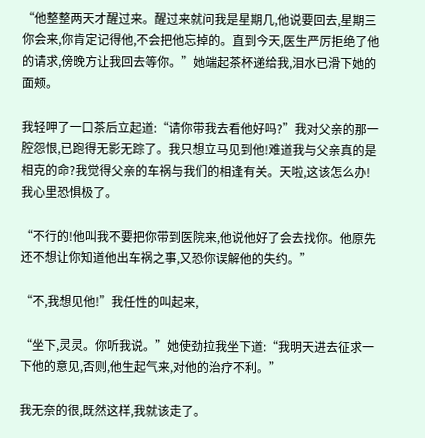“他整整两天才醒过来。醒过来就问我是星期几,他说要回去,星期三你会来,你肯定记得他,不会把他忘掉的。直到今天,医生严厉拒绝了他的请求,傍晚方让我回去等你。”她端起茶杯递给我,泪水已滑下她的面颊。

我轻呷了一口茶后立起道:“请你带我去看他好吗?”我对父亲的那一腔怨恨,已跑得无影无踪了。我只想立马见到他!难道我与父亲真的是相克的命?我觉得父亲的车祸与我们的相逢有关。天啦,这该怎么办!我心里恐惧极了。

“不行的!他叫我不要把你带到医院来,他说他好了会去找你。他原先还不想让你知道他出车祸之事,又恐你误解他的失约。”

“不,我想见他!”我任性的叫起来,

“坐下,灵灵。你听我说。”她使劲拉我坐下道:“我明天进去征求一下他的意见,否则,他生起气来,对他的治疗不利。”

我无奈的很,既然这样,我就该走了。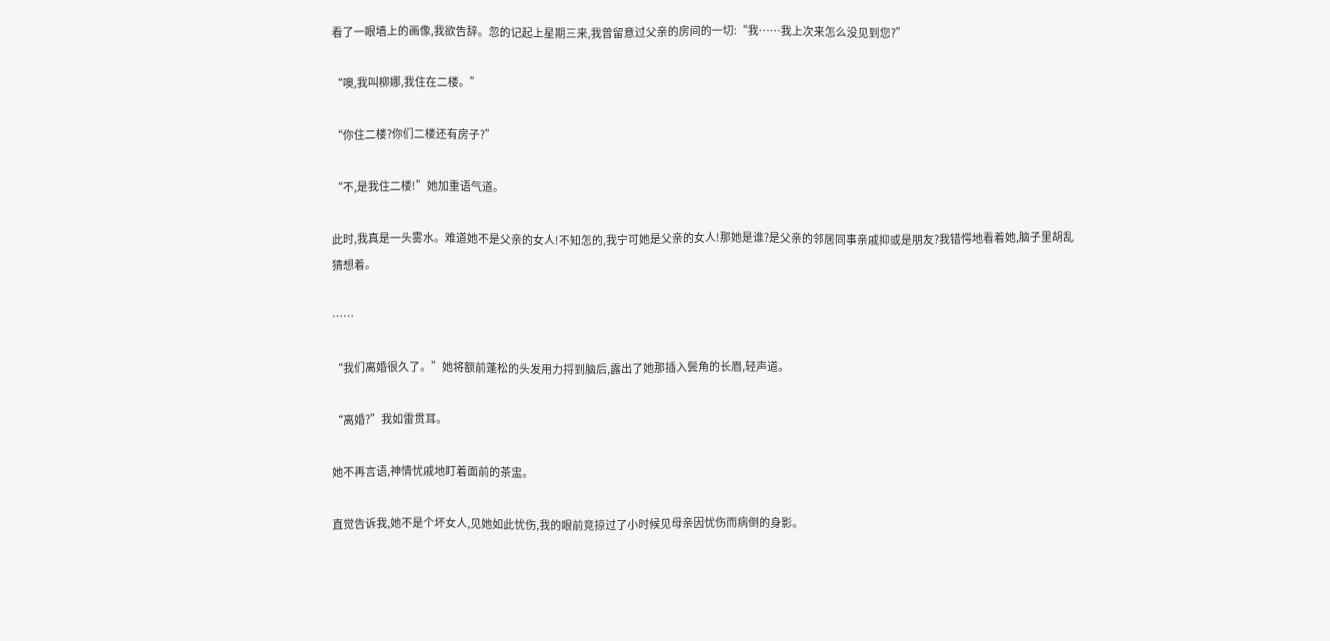看了一眼墙上的画像,我欲告辞。忽的记起上星期三来,我曾留意过父亲的房间的一切:“我……我上次来怎么没见到您?”

“噢,我叫柳娜,我住在二楼。”

“你住二楼?你们二楼还有房子?”

“不,是我住二楼!”她加重语气道。

此时,我真是一头雾水。难道她不是父亲的女人!不知怎的,我宁可她是父亲的女人!那她是谁?是父亲的邻居同事亲戚抑或是朋友?我错愕地看着她,脑子里胡乱猜想着。

……

“我们离婚很久了。”她将额前蓬松的头发用力捋到脑后,露出了她那插入鬓角的长眉,轻声道。

“离婚?”我如雷贯耳。

她不再言语,神情忧戚地盯着面前的茶盅。

直觉告诉我,她不是个坏女人,见她如此忧伤,我的眼前竞掠过了小时候见母亲因忧伤而病倒的身影。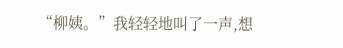“柳姨。”我轻轻地叫了一声,想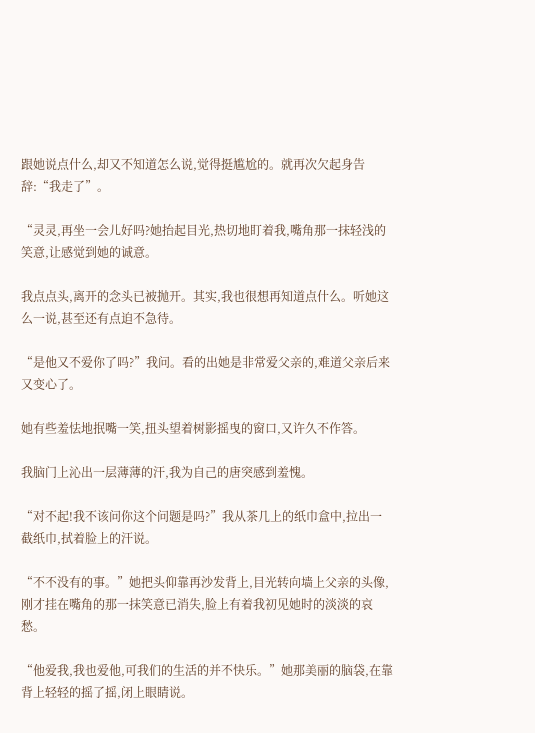跟她说点什么,却又不知道怎么说,觉得挺尴尬的。就再次欠起身告辞:“我走了”。

“灵灵,再坐一会儿好吗?她抬起目光,热切地盯着我,嘴角那一抹轻浅的笑意,让感觉到她的诚意。

我点点头,离开的念头已被抛开。其实,我也很想再知道点什么。听她这么一说,甚至还有点迫不急待。

“是他又不爱你了吗?”我问。看的出她是非常爱父亲的,难道父亲后来又变心了。

她有些羞怯地抿嘴一笑,扭头望着树影摇曳的窗口,又许久不作答。

我脑门上沁出一层薄薄的汗,我为自己的唐突感到羞愧。

“对不起!我不该问你这个问题是吗?”我从茶几上的纸巾盒中,拉出一截纸巾,拭着脸上的汗说。

“不不没有的事。”她把头仰靠再沙发背上,目光转向墙上父亲的头像,刚才挂在嘴角的那一抹笑意已消失,脸上有着我初见她时的淡淡的哀愁。

“他爱我,我也爱他,可我们的生活的并不快乐。”她那美丽的脑袋,在靠背上轻轻的摇了摇,闭上眼睛说。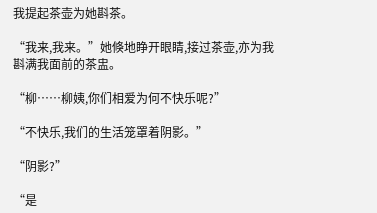我提起茶壶为她斟茶。

“我来,我来。”她倏地睁开眼睛,接过茶壶,亦为我斟满我面前的茶盅。

“柳……柳姨,你们相爱为何不快乐呢?”

“不快乐,我们的生活笼罩着阴影。”

“阴影?”

“是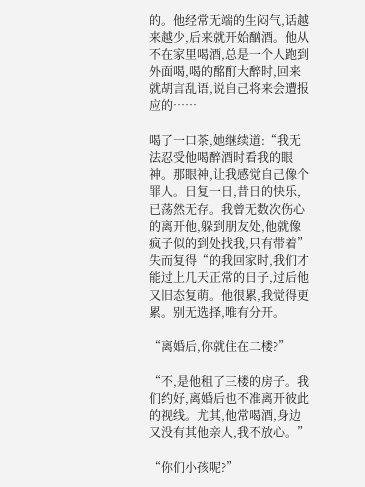的。他经常无端的生闷气,话越来越少,后来就开始酗酒。他从不在家里喝酒,总是一个人跑到外面喝,喝的酩酊大醉时,回来就胡言乱语,说自己将来会遭报应的……

喝了一口茶,她继续道:“我无法忍受他喝醉酒时看我的眼神。那眼神,让我感觉自己像个罪人。日复一日,昔日的快乐,已荡然无存。我曾无数次伤心的离开他,躲到朋友处,他就像疯子似的到处找我,只有带着”失而复得“的我回家时,我们才能过上几天正常的日子,过后他又旧态复萌。他很累,我觉得更累。别无选择,唯有分开。

“离婚后,你就住在二楼?”

“不,是他租了三楼的房子。我们约好,离婚后也不准离开彼此的视线。尤其,他常喝酒,身边又没有其他亲人,我不放心。”

“你们小孩呢?”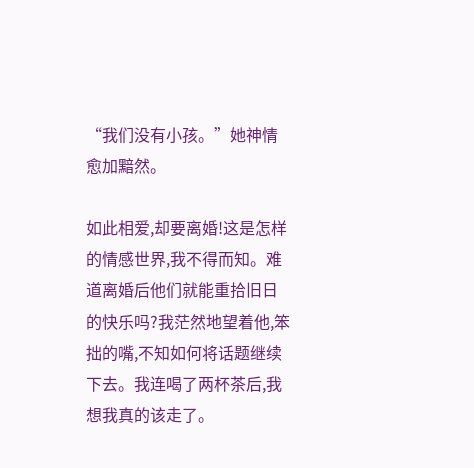“我们没有小孩。”她神情愈加黯然。

如此相爱,却要离婚!这是怎样的情感世界,我不得而知。难道离婚后他们就能重拾旧日的快乐吗?我茫然地望着他,笨拙的嘴,不知如何将话题继续下去。我连喝了两杯茶后,我想我真的该走了。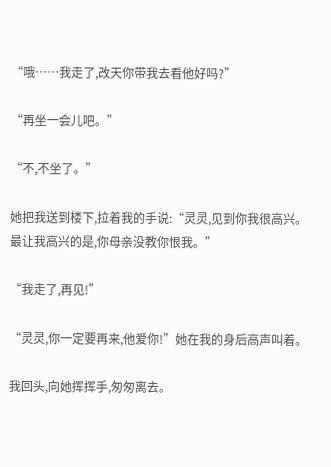“哦……我走了,改天你带我去看他好吗?”

“再坐一会儿吧。”

“不,不坐了。”

她把我送到楼下,拉着我的手说:“灵灵,见到你我很高兴。最让我高兴的是,你母亲没教你恨我。”

“我走了,再见!”

“灵灵,你一定要再来,他爱你!”她在我的身后高声叫着。

我回头,向她挥挥手,匆匆离去。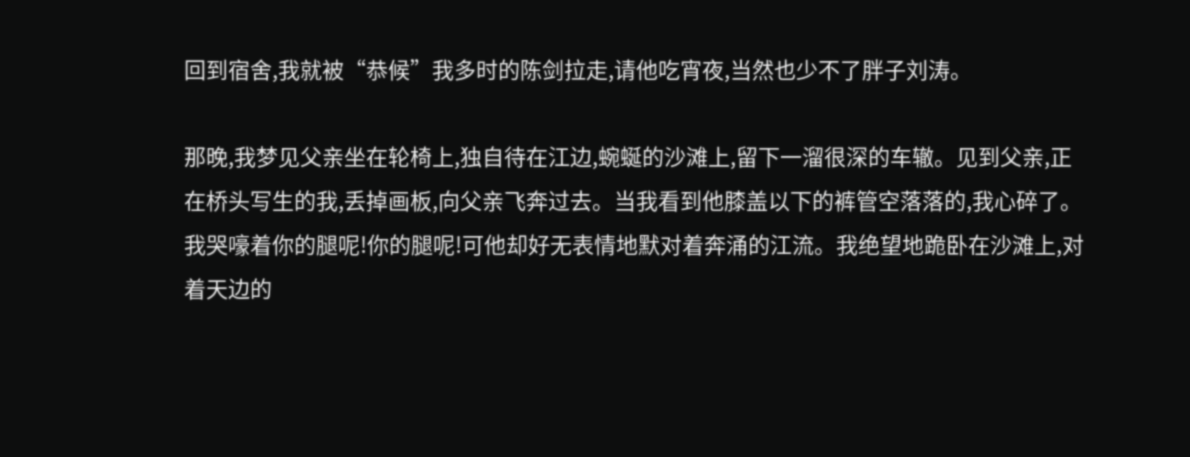回到宿舍,我就被“恭候”我多时的陈剑拉走,请他吃宵夜,当然也少不了胖子刘涛。

那晚,我梦见父亲坐在轮椅上,独自待在江边,蜿蜒的沙滩上,留下一溜很深的车辙。见到父亲,正在桥头写生的我,丢掉画板,向父亲飞奔过去。当我看到他膝盖以下的裤管空落落的,我心碎了。我哭嚎着你的腿呢!你的腿呢!可他却好无表情地默对着奔涌的江流。我绝望地跪卧在沙滩上,对着天边的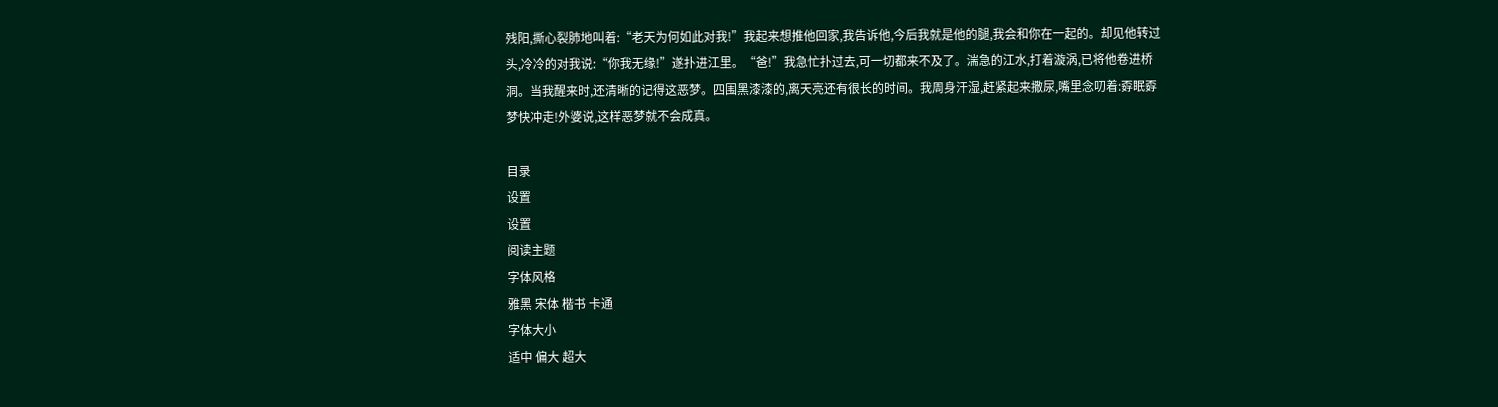残阳,撕心裂肺地叫着:“老天为何如此对我!”我起来想推他回家,我告诉他,今后我就是他的腿,我会和你在一起的。却见他转过头,冷冷的对我说:“你我无缘!”遂扑进江里。“爸!”我急忙扑过去,可一切都来不及了。湍急的江水,打着漩涡,已将他卷进桥洞。当我醒来时,还清晰的记得这恶梦。四围黑漆漆的,离天亮还有很长的时间。我周身汗湿,赶紧起来撒尿,嘴里念叨着:孬眠孬梦快冲走!外婆说,这样恶梦就不会成真。

目录
设置
设置
阅读主题
字体风格
雅黑 宋体 楷书 卡通
字体大小
适中 偏大 超大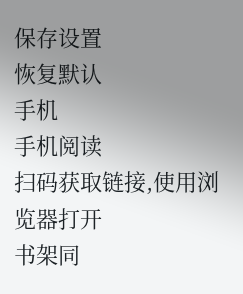保存设置
恢复默认
手机
手机阅读
扫码获取链接,使用浏览器打开
书架同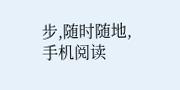步,随时随地,手机阅读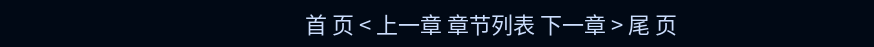首 页 < 上一章 章节列表 下一章 > 尾 页